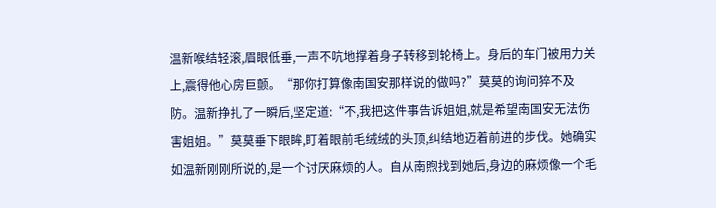温新喉结轻滚,眉眼低垂,一声不吭地撑着身子转移到轮椅上。身后的车门被用力关上,震得他心房巨颤。“那你打算像南国安那样说的做吗?”莫莫的询问猝不及防。温新挣扎了一瞬后,坚定道:“不,我把这件事告诉姐姐,就是希望南国安无法伤害姐姐。”莫莫垂下眼眸,盯着眼前毛绒绒的头顶,纠结地迈着前进的步伐。她确实如温新刚刚所说的,是一个讨厌麻烦的人。自从南煦找到她后,身边的麻烦像一个毛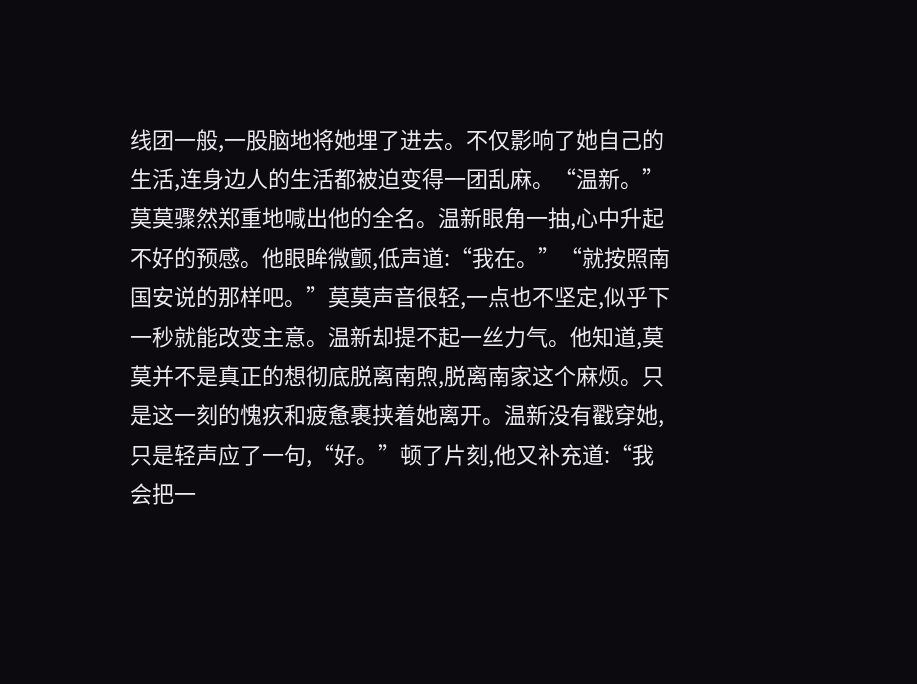线团一般,一股脑地将她埋了进去。不仅影响了她自己的生活,连身边人的生活都被迫变得一团乱麻。“温新。”莫莫骤然郑重地喊出他的全名。温新眼角一抽,心中升起不好的预感。他眼眸微颤,低声道:“我在。”“就按照南国安说的那样吧。”莫莫声音很轻,一点也不坚定,似乎下一秒就能改变主意。温新却提不起一丝力气。他知道,莫莫并不是真正的想彻底脱离南煦,脱离南家这个麻烦。只是这一刻的愧疚和疲惫裹挟着她离开。温新没有戳穿她,只是轻声应了一句,“好。”顿了片刻,他又补充道:“我会把一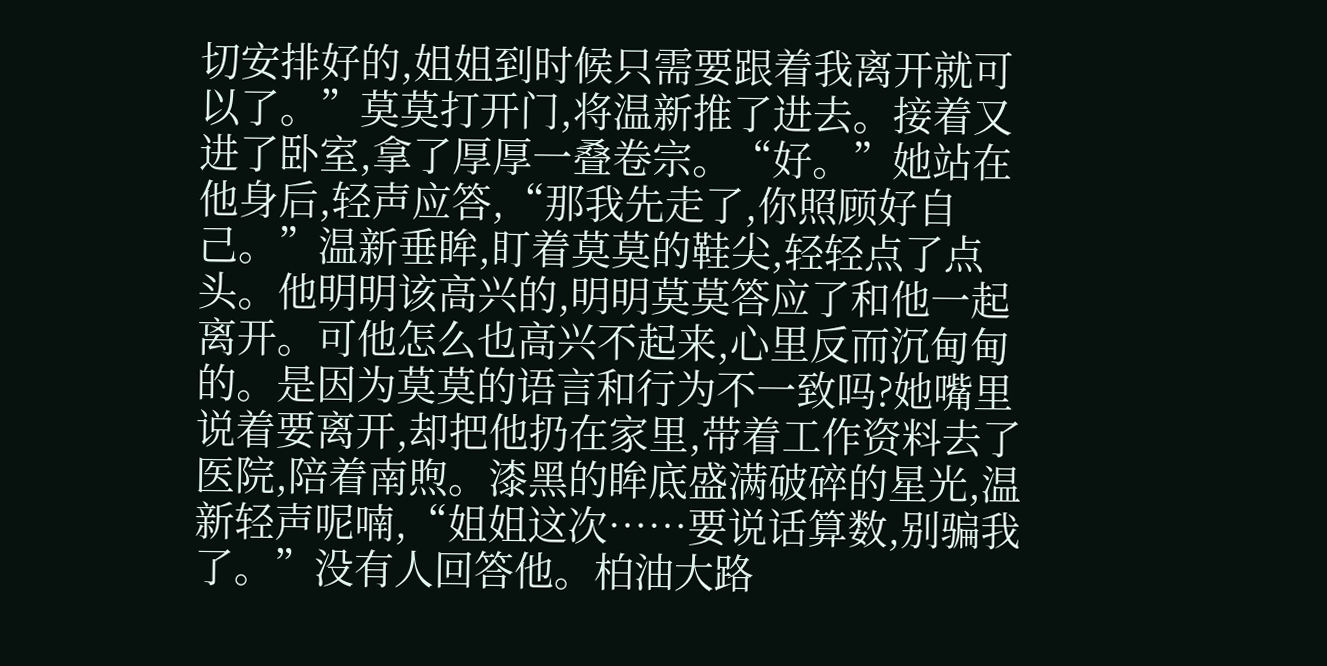切安排好的,姐姐到时候只需要跟着我离开就可以了。”莫莫打开门,将温新推了进去。接着又进了卧室,拿了厚厚一叠卷宗。“好。”她站在他身后,轻声应答,“那我先走了,你照顾好自己。”温新垂眸,盯着莫莫的鞋尖,轻轻点了点头。他明明该高兴的,明明莫莫答应了和他一起离开。可他怎么也高兴不起来,心里反而沉甸甸的。是因为莫莫的语言和行为不一致吗?她嘴里说着要离开,却把他扔在家里,带着工作资料去了医院,陪着南煦。漆黑的眸底盛满破碎的星光,温新轻声呢喃,“姐姐这次……要说话算数,别骗我了。”没有人回答他。柏油大路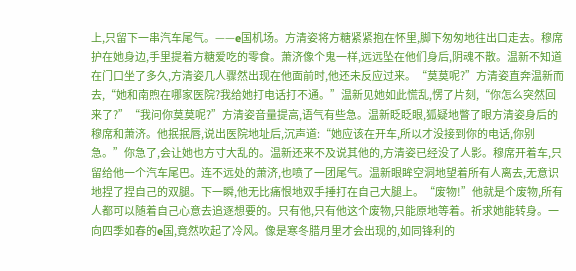上,只留下一串汽车尾气。——e国机场。方清姿将方糖紧紧抱在怀里,脚下匆匆地往出口走去。穆席护在她身边,手里提着方糖爱吃的零食。萧济像个鬼一样,远远坠在他们身后,阴魂不散。温新不知道在门口坐了多久,方清姿几人骤然出现在他面前时,他还未反应过来。“莫莫呢?”方清姿直奔温新而去,“她和南煦在哪家医院?我给她打电话打不通。”温新见她如此慌乱,愣了片刻,“你怎么突然回来了?”“我问你莫莫呢?”方清姿音量提高,语气有些急。温新眨眨眼,狐疑地瞥了眼方清姿身后的穆席和萧济。他抿抿唇,说出医院地址后,沉声道:“她应该在开车,所以才没接到你的电话,你别急。”你急了,会让她也方寸大乱的。温新还来不及说其他的,方清姿已经没了人影。穆席开着车,只留给他一个汽车尾巴。连不远处的萧济,也喷了一团尾气。温新眼眸空洞地望着所有人离去,无意识地捏了捏自己的双腿。下一瞬,他无比痛恨地双手捶打在自己大腿上。“废物!”他就是个废物,所有人都可以随着自己心意去追逐想要的。只有他,只有他这个废物,只能原地等着。祈求她能转身。一向四季如春的e国,竟然吹起了冷风。像是寒冬腊月里才会出现的,如同锋利的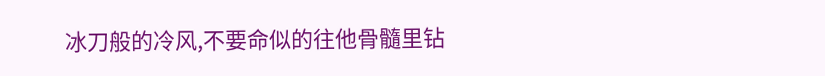冰刀般的冷风,不要命似的往他骨髓里钻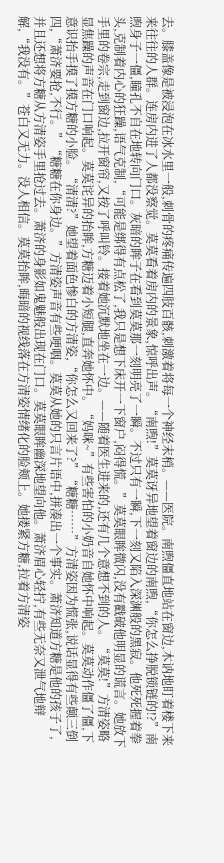去。膝盖像是被浸泡在冰水里一般,刺骨的疼痛传遍四肢百骸,刺激着将每一个神经末梢。——医院。南煦僵直地站在窗边,木讷地盯着楼下来来往往的人群。连房内进了人都没察觉。莫莫看着房内的景象,惊呼出声。“南煦!”莫莫讶异地望着窗边的南煦,“你怎么挣脱锁链的!?”南煦身子一僵,瞳孔不自在地转向门口。灰暗的眸子在看到莫莫那一刻明亮了一瞬。不过只有一瞬,下一刻又陷入深渊般的黑寂。他死死握着拳头,克制着内心的狂躁,语气克制,“可能是绑得有点松了,我只是想下床开一下窗户,闷得慌。”莫莫眼眸微闪,没有戳破他明显的谎言。她放下手里的卷宗,走到窗边,拉开窗帘,又按了呼叫铃。接着她沉默地坐在一边。——随着医生进来的,还有几个意想不到的人。“莫莫!”方清姿略显焦躁的声音在门口响起。莫莫诧异的抬眸,方糖迈着小短腿,直奔她怀中。“妈咪~”有些害怕的小奶音自她怀中响起。莫莫动作僵了僵,下意识抬手摸了摸方糖的小脸。“清清?”她望着面色惨白的方清姿,“你怎么又回来了?”“糖糖……”方清姿因为慌张,说话显得有些颠三倒四,“萧济要抢,不行。”“糖糖在你身边。”方清姿声音有些哽咽。莫莫从她的只言片语中,拼凑出一个事实。萧济知道方糖是他的孩子了,并且还想将方糖从方清姿手里抢过去。萧济的身影如鬼魅般出现在门口。莫莫眼眸幽深地望向他。萧济眉心轻拧,有些无奈又泄气地辩解,“我没有。”苍白又无力。没人相信。莫莫抬眸,晦暗的视线落在方清姿情绪化的脸颊上。她搂紧方糖,拉着方清姿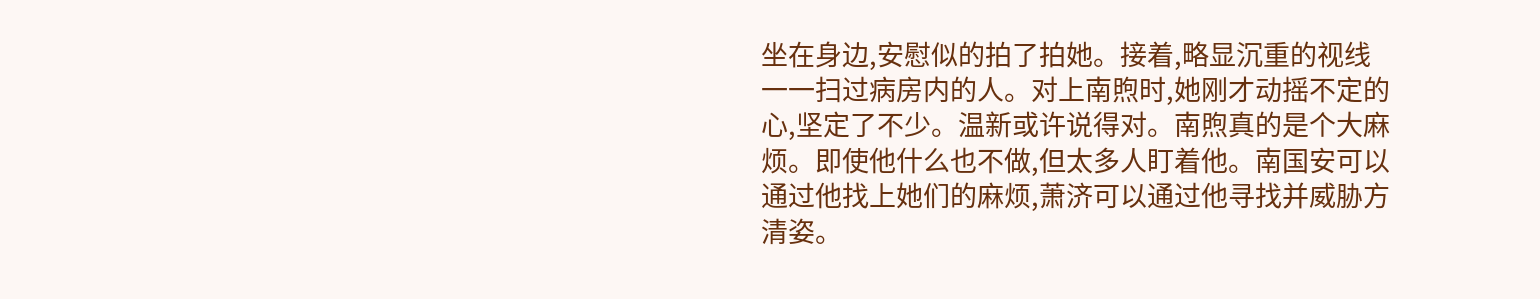坐在身边,安慰似的拍了拍她。接着,略显沉重的视线一一扫过病房内的人。对上南煦时,她刚才动摇不定的心,坚定了不少。温新或许说得对。南煦真的是个大麻烦。即使他什么也不做,但太多人盯着他。南国安可以通过他找上她们的麻烦,萧济可以通过他寻找并威胁方清姿。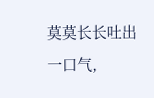莫莫长长吐出一口气,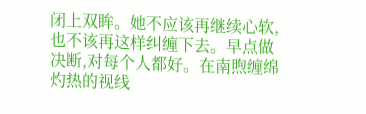闭上双眸。她不应该再继续心软,也不该再这样纠缠下去。早点做决断,对每个人都好。在南煦缠绵灼热的视线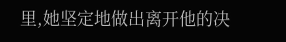里,她坚定地做出离开他的决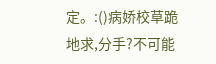定。:()病娇校草跪地求,分手?不可能